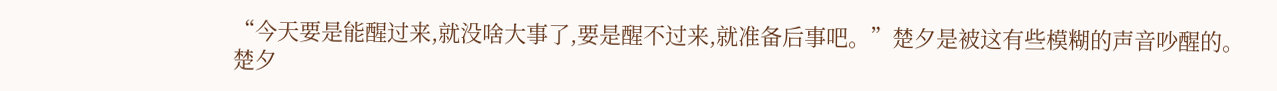“今天要是能醒过来,就没啥大事了,要是醒不过来,就准备后事吧。”楚夕是被这有些模糊的声音吵醒的。
楚夕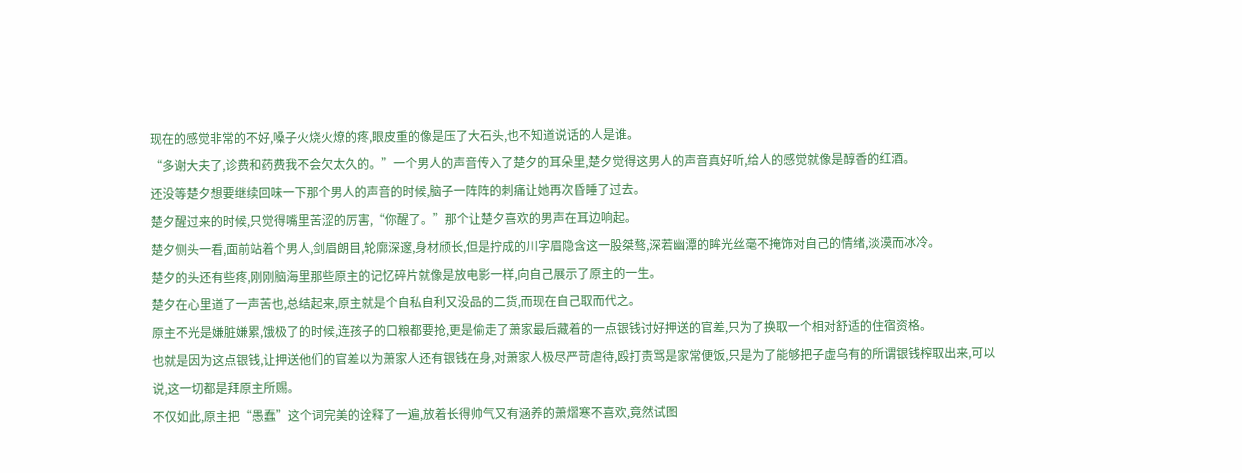现在的感觉非常的不好,嗓子火烧火燎的疼,眼皮重的像是压了大石头,也不知道说话的人是谁。
“多谢大夫了,诊费和药费我不会欠太久的。”一个男人的声音传入了楚夕的耳朵里,楚夕觉得这男人的声音真好听,给人的感觉就像是醇香的红酒。
还没等楚夕想要继续回味一下那个男人的声音的时候,脑子一阵阵的刺痛让她再次昏睡了过去。
楚夕醒过来的时候,只觉得嘴里苦涩的厉害,“你醒了。”那个让楚夕喜欢的男声在耳边响起。
楚夕侧头一看,面前站着个男人,剑眉朗目,轮廓深邃,身材颀长,但是拧成的川字眉隐含这一股桀骜,深若幽潭的眸光丝毫不掩饰对自己的情绪,淡漠而冰冷。
楚夕的头还有些疼,刚刚脑海里那些原主的记忆碎片就像是放电影一样,向自己展示了原主的一生。
楚夕在心里道了一声苦也,总结起来,原主就是个自私自利又没品的二货,而现在自己取而代之。
原主不光是嫌脏嫌累,饿极了的时候,连孩子的口粮都要抢,更是偷走了萧家最后藏着的一点银钱讨好押送的官差,只为了换取一个相对舒适的住宿资格。
也就是因为这点银钱,让押送他们的官差以为萧家人还有银钱在身,对萧家人极尽严苛虐待,殴打责骂是家常便饭,只是为了能够把子虚乌有的所谓银钱榨取出来,可以说,这一切都是拜原主所赐。
不仅如此,原主把“愚蠢”这个词完美的诠释了一遍,放着长得帅气又有涵养的萧熠寒不喜欢,竟然试图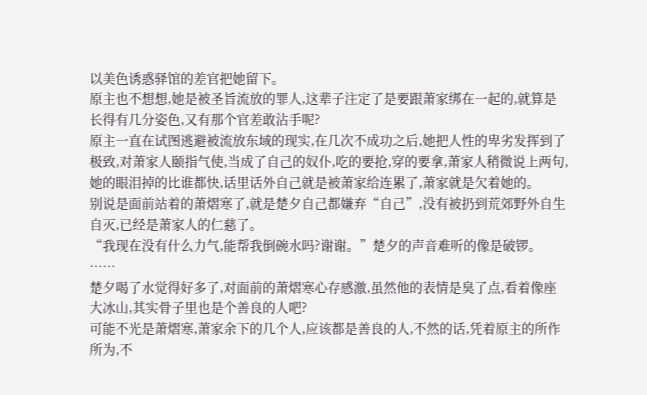以美色诱惑驿馆的差官把她留下。
原主也不想想,她是被圣旨流放的罪人,这辈子注定了是要跟萧家绑在一起的,就算是长得有几分姿色,又有那个官差敢沾手呢?
原主一直在试图逃避被流放东域的现实,在几次不成功之后,她把人性的卑劣发挥到了极致,对萧家人颐指气使,当成了自己的奴仆,吃的要抢,穿的要拿,萧家人稍微说上两句,她的眼泪掉的比谁都快,话里话外自己就是被萧家给连累了,萧家就是欠着她的。
别说是面前站着的萧熠寒了,就是楚夕自己都嫌弃“自己”,没有被扔到荒郊野外自生自灭,已经是萧家人的仁慈了。
“我现在没有什么力气,能帮我倒碗水吗?谢谢。”楚夕的声音难听的像是破锣。
……
楚夕喝了水觉得好多了,对面前的萧熠寒心存感激,虽然他的表情是臭了点,看着像座大冰山,其实骨子里也是个善良的人吧?
可能不光是萧熠寒,萧家余下的几个人,应该都是善良的人,不然的话,凭着原主的所作所为,不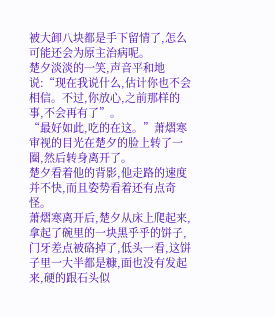被大卸八块都是手下留情了,怎么可能还会为原主治病呢。
楚夕淡淡的一笑,声音平和地说:“现在我说什么,估计你也不会相信。不过,你放心,之前那样的事,不会再有了”。
“最好如此,吃的在这。”萧熠寒审视的目光在楚夕的脸上转了一圈,然后转身离开了。
楚夕看着他的背影,他走路的速度并不快,而且姿势看着还有点奇怪。
萧熠寒离开后,楚夕从床上爬起来,拿起了碗里的一块黑乎乎的饼子,门牙差点被硌掉了,低头一看,这饼子里一大半都是糠,面也没有发起来,硬的跟石头似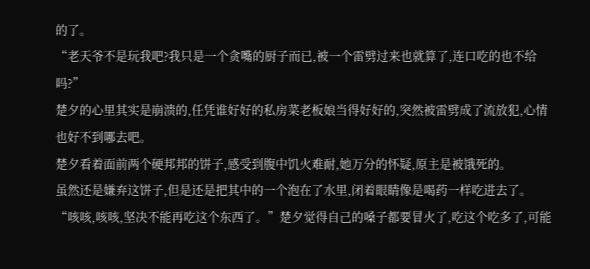的了。
“老天爷不是玩我吧?我只是一个贪嘴的厨子而已,被一个雷劈过来也就算了,连口吃的也不给吗?”
楚夕的心里其实是崩溃的,任凭谁好好的私房菜老板娘当得好好的,突然被雷劈成了流放犯,心情也好不到哪去吧。
楚夕看着面前两个硬邦邦的饼子,感受到腹中饥火难耐,她万分的怀疑,原主是被饿死的。
虽然还是嫌弃这饼子,但是还是把其中的一个泡在了水里,闭着眼睛像是喝药一样吃进去了。
“咳咳,咳咳,坚决不能再吃这个东西了。”楚夕觉得自己的嗓子都要冒火了,吃这个吃多了,可能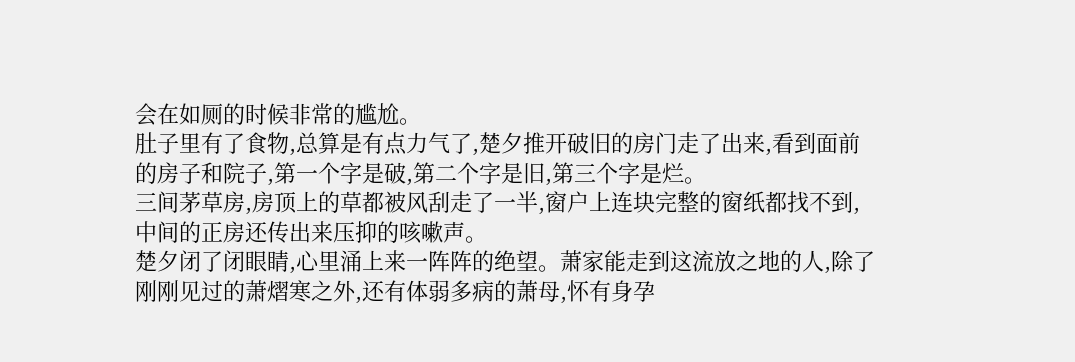会在如厕的时候非常的尴尬。
肚子里有了食物,总算是有点力气了,楚夕推开破旧的房门走了出来,看到面前的房子和院子,第一个字是破,第二个字是旧,第三个字是烂。
三间茅草房,房顶上的草都被风刮走了一半,窗户上连块完整的窗纸都找不到,中间的正房还传出来压抑的咳嗽声。
楚夕闭了闭眼睛,心里涌上来一阵阵的绝望。萧家能走到这流放之地的人,除了刚刚见过的萧熠寒之外,还有体弱多病的萧母,怀有身孕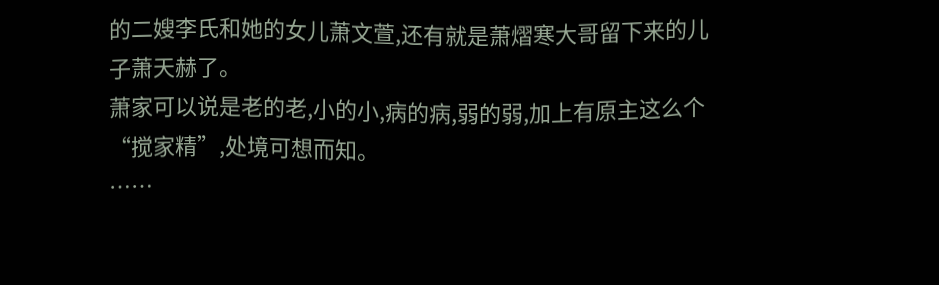的二嫂李氏和她的女儿萧文萱,还有就是萧熠寒大哥留下来的儿子萧天赫了。
萧家可以说是老的老,小的小,病的病,弱的弱,加上有原主这么个“搅家精”,处境可想而知。
……